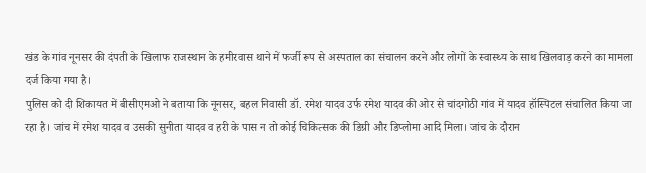खंड के गांव नूनसर की दंपती के खिलाफ राजस्थान के हमीरवास थाने में फर्जी रूप से अस्पताल का संचालन करने और लोगों के स्वास्थ्य के साथ खिलवाड़ करने का मामला दर्ज किया गया है।
पुलिस को दी शिकायत में बीसीएमओ ने बताया कि नूनसर, बहल निवासी डॉ. रमेश यादव उर्फ रमेश यादव की ओर से चांदगोठी गांव में यादव हॉस्पिटल संचालित किया जा रहा है। जांच में रमेश यादव व उसकी सुनीता यादव व हरी के पास न तो कोई चिकित्सक की डिग्री और डिप्लोमा आदि मिला। जांच के दौरान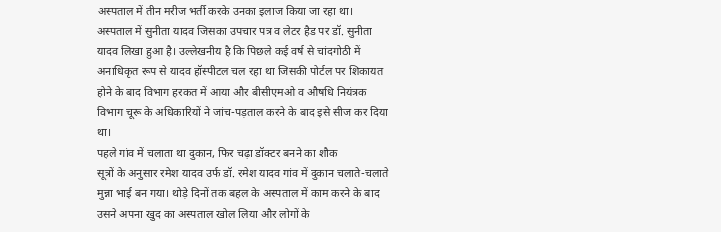अस्पताल में तीन मरीज भर्ती करके उनका इलाज किया जा रहा था। अस्पताल में सुनीता यादव जिसका उपचार पत्र व लेटर हैड पर डॉ. सुनीता यादव लिखा हुआ है। उल्लेखनीय है कि पिछले कई वर्ष से चांदगोठी में अनाधिकृत रूप से यादव हॉस्पीटल चल रहा था जिसकी पोर्टल पर शिकायत होने के बाद विभाग हरकत में आया और बीसीएमओ व औषधि नियंत्रक विभाग चूरू के अधिकारियों ने जांच-पड़ताल करने के बाद इसे सीज कर दिया था।
पहले गांव में चलाता था दुकान, फिर चढ़ा डॉक्टर बनने का शौक
सूत्रों के अनुसार रमेश यादव उर्फ डॉ. रमेश यादव गांव में दुकान चलाते-चलाते मुन्ना भाई बन गया। थोड़े दिनों तक बहल के अस्पताल में काम करने के बाद उसने अपना खुद का अस्पताल खोल लिया और लोगों के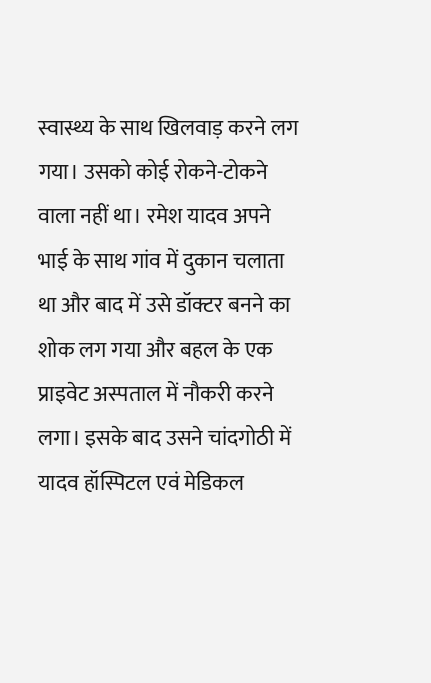स्वास्थ्य के साथ खिलवाड़ करने लग गया। उसको कोई रोकने-टोकने वाला नहीं था। रमेश यादव अपने भाई के साथ गांव में दुकान चलाता था और बाद में उसे डॉक्टर बनने का शोक लग गया और बहल के एक प्राइवेट अस्पताल में नौकरी करने लगा। इसके बाद उसने चांदगोठी में यादव हॉस्पिटल एवं मेडिकल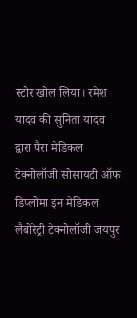स्टोर खोल लिया। रमेश यादव की सुनिता यादव द्वारा पैरा मेडिकल टेक्नोलॉजी सोसायटी ऑफ डिप्लोमा इन मेडिकल लैबोरेट्री टेक्नोलॉजी जयपुर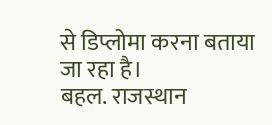से डिप्लोमा करना बताया जा रहा है।
बहल. राजस्थान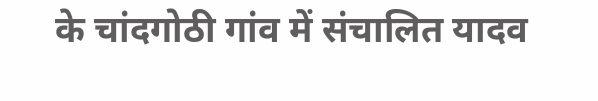के चांदगोठी गांव में संचालित यादव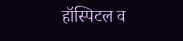हॉस्पिटल व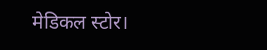मेडिकल स्टोर।